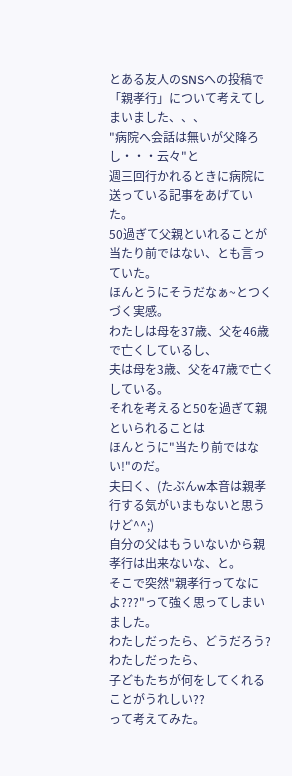とある友人のSNSへの投稿で
「親孝行」について考えてしまいました、、、
"病院へ会話は無いが父降ろし・・・云々"と
週三回行かれるときに病院に送っている記事をあげていた。
50過ぎて父親といれることが当たり前ではない、とも言っていた。
ほんとうにそうだなぁ~とつくづく実感。
わたしは母を37歳、父を46歳で亡くしているし、
夫は母を3歳、父を47歳で亡くしている。
それを考えると50を過ぎて親といられることは
ほんとうに"当たり前ではない!"のだ。
夫曰く、(たぶんw本音は親孝行する気がいまもないと思うけど^^;)
自分の父はもういないから親孝行は出来ないな、と。
そこで突然"親孝行ってなによ???"って強く思ってしまいました。
わたしだったら、どうだろう?
わたしだったら、
子どもたちが何をしてくれることがうれしい??
って考えてみた。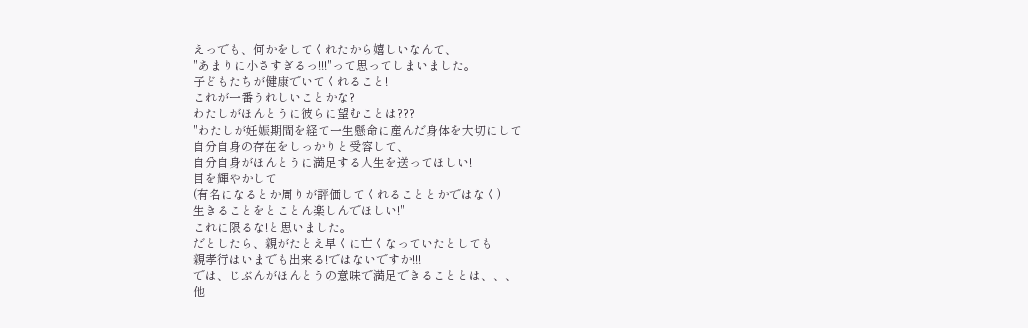えっでも、何かをしてくれたから嬉しいなんて、
"あまりに小さすぎるっ!!!"って思ってしまいました。
子どもたちが健康でいてくれること!
これが一番うれしいことかな?
わたしがほんとうに彼らに望むことは???
"わたしが妊娠期間を経て一生懸命に産んだ身体を大切にして
自分自身の存在をしっかりと受容して、
自分自身がほんとうに満足する人生を送ってほしい!
目を輝やかして
(有名になるとか周りが評価してくれることとかではなく)
生きることをとことん楽しんでほしい!"
これに限るな!と思いました。
だとしたら、親がたとえ早くに亡くなっていたとしても
親孝行はいまでも出来る!ではないですか!!!
では、じぶんがほんとうの意味で満足できることとは、、、
他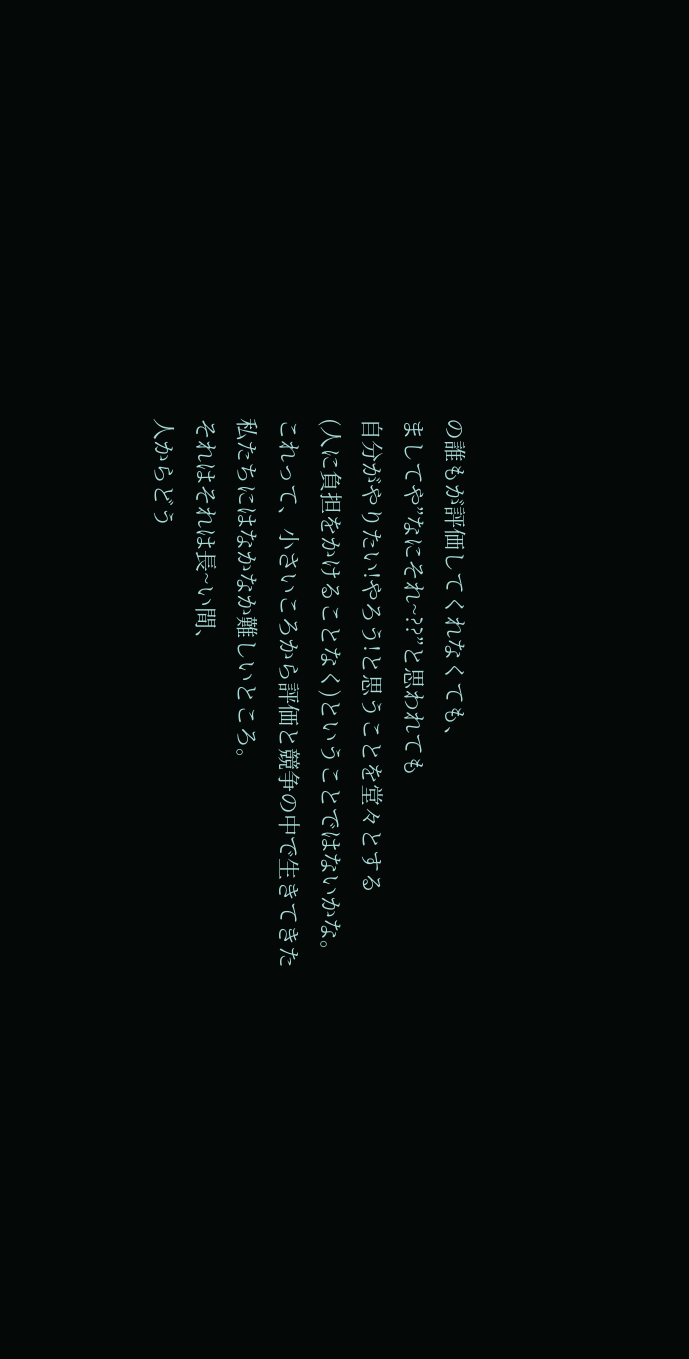の誰もが評価してくれなくても、
ましてや”なにそれ~??”と思われても
自分がやりたい!やろう!と思うことを堂々とする
(人に負担をかけることなく)ということではないかな。
これって、小さいころから評価と競争の中で生きてきた
私たちにはなかなか難しいところ。
それはそれは長~い間、
人からどう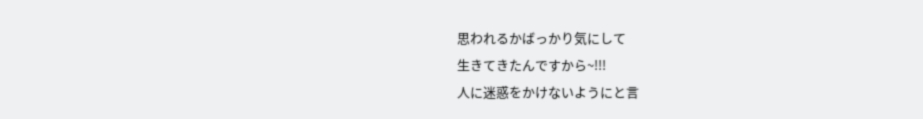思われるかばっかり気にして
生きてきたんですから~!!!
人に迷惑をかけないようにと言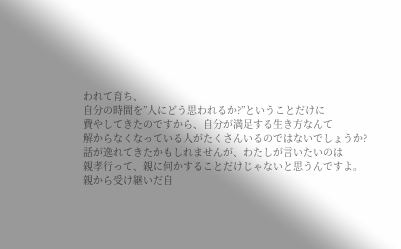われて育ち、
自分の時間を”人にどう思われるか?”ということだけに
費やしてきたのですから、自分が満足する生き方なんて
解からなくなっている人がたくさんいるのではないでしょうか?
話が逸れてきたかもしれませんが、わたしが言いたいのは
親孝行って、親に何かすることだけじゃないと思うんですよ。
親から受け継いだ自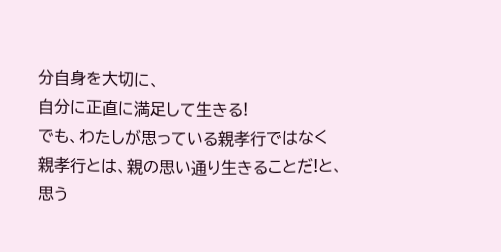分自身を大切に、
自分に正直に満足して生きる!
でも、わたしが思っている親孝行ではなく
親孝行とは、親の思い通り生きることだ!と、
思う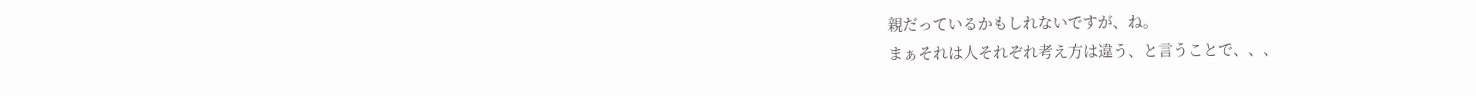親だっているかもしれないですが、ね。
まぁそれは人それぞれ考え方は違う、と言うことで、、、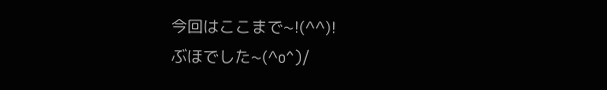今回はここまで~!(^^)!
ぶほでした~(^o^)/